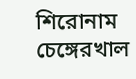শিরোনাম
চেঙ্গেরখাল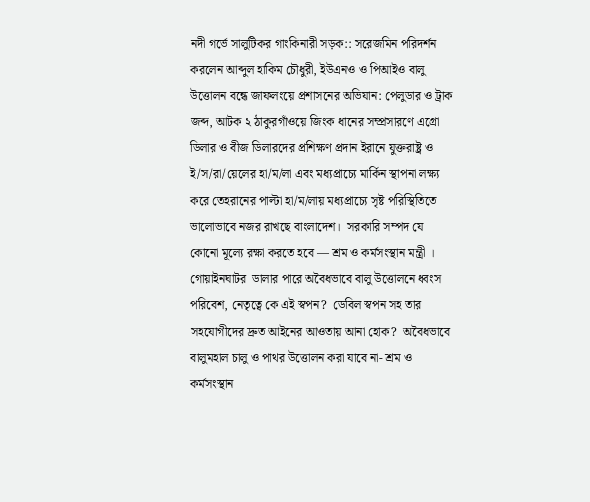নদী গর্ভে সালুটিকর গাংকিনারী সড়ক:: সরেজমিন পরিদর্শন করলেন আব্দুল হাকিম চৌধুরী, ইউএনও ও পিআইও বালু উত্তোলন বন্ধে জাফলংয়ে প্রশাসনের অভিযান: পেলুডার ও ট্রাক জব্দ, আটক ২ ঠাকুরগাঁওয়ে জিংক ধানের সম্প্রসারণে এগ্রো ডিলার ও বীজ ডিলারদের প্রশিক্ষণ প্রদান ইরানে যুক্তরাষ্ট্র ও ই/স/রা/য়েলের হা/ম/লা এবং মধ্যপ্রাচ্যে মার্কিন স্থাপনা লক্ষ্য করে তেহরানের পাল্টা হা/ম/লায় মধ্যপ্রাচ্যে সৃষ্ট পরিস্থিতিতে ভালোভাবে নজর রাখছে বাংলাদেশ।  সরকারি সম্পদ যে কোনো মূল্যে রক্ষা করতে হবে — শ্রম ও কর্মসংস্থান মন্ত্রী । গোয়াইনঘাটর  ডালার পারে অবৈধভাবে বালু উত্তোলনে ধ্বংস পরিবেশ, নেতৃত্বে কে এই স্বপন?  ডেবিল স্বপন সহ তার সহযোগীদের দ্রুত আইনের আওতায় আনা হোক?  অবৈধভাবে বালুমহাল চালু ও পাথর উত্তোলন করা যাবে না- শ্রম ও কর্মসংস্থান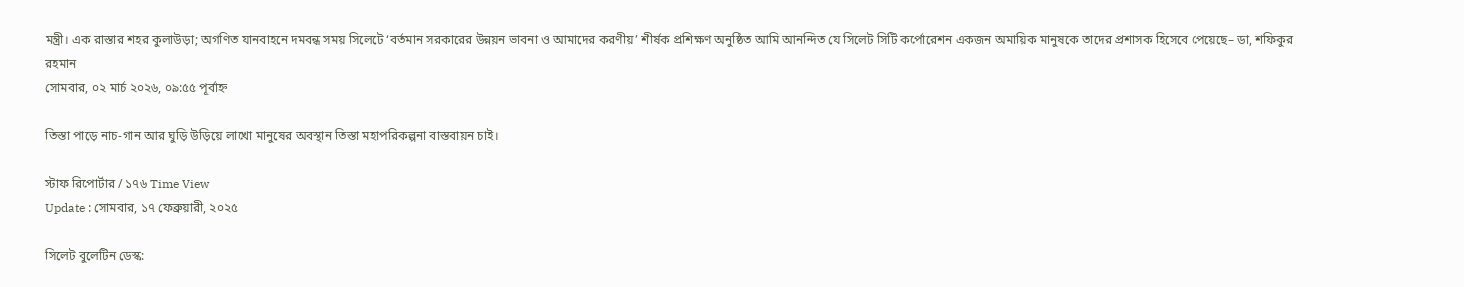মন্ত্রী। এক রাস্তার শহর কুলাউড়া; অগণিত যানবাহনে দমবন্ধ সময় সিলেটে ‘বর্তমান সরকারের উন্নয়ন ভাবনা ও আমাদের করণীয়’ শীর্ষক প্রশিক্ষণ অনুষ্ঠিত আমি আনন্দিত যে সিলেট সিটি কর্পোরেশন একজন অমায়িক মানুষকে তাদের প্রশাসক হিসেবে পেয়েছে– ডা, শফিকুর রহমান
সোমবার, ০২ মার্চ ২০২৬, ০৯:৫৫ পূর্বাহ্ন

তিস্তা পাড়ে নাচ-গান আর ঘুড়ি উড়িয়ে লাখো মানুষের অবস্থান তিস্তা মহাপরিকল্পনা বাস্তবায়ন চাই।

স্টাফ রিপোর্টার / ১৭৬ Time View
Update : সোমবার, ১৭ ফেব্রুয়ারী, ২০২৫

সিলেট বুলেটিন ডেস্ক: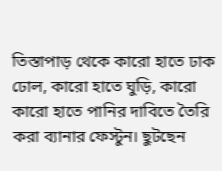তিস্তাপাড় থেকে কারো হাতে ঢাক ঢোল, কারো হাতে ঘুড়ি, কারো কারো হাতে পানির দাবিতে তৈরি করা ব্যানার ফেস্টুন। ছুটছেন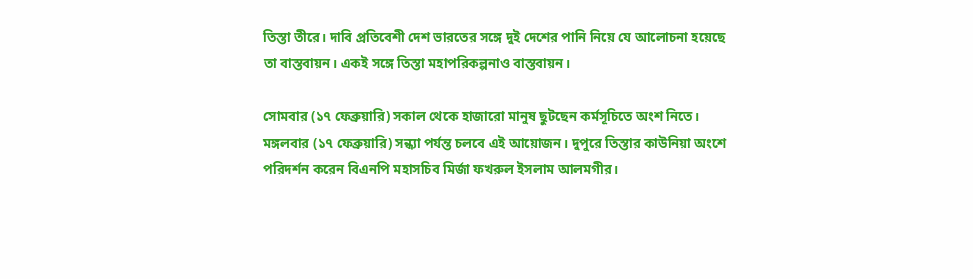তিস্তা তীরে। দাবি প্রতিবেশী দেশ ভারতের সঙ্গে দুই দেশের পানি নিয়ে যে আলোচনা হয়েছে তা বাস্তবায়ন। একই সঙ্গে তিস্তা মহাপরিকল্পনাও বাস্তবায়ন।

সোমবার (১৭ ফেব্রুয়ারি) সকাল থেকে হাজারো মানুষ ছুটছেন কর্মসূচিতে অংশ নিতে। মঙ্গলবার (১৭ ফেব্রুয়ারি) সন্ধ্যা পর্যন্ত চলবে এই আয়োজন। দুপুরে তিস্তার কাউনিয়া অংশে পরিদর্শন করেন বিএনপি মহাসচিব মির্জা ফখরুল ইসলাম আলমগীর।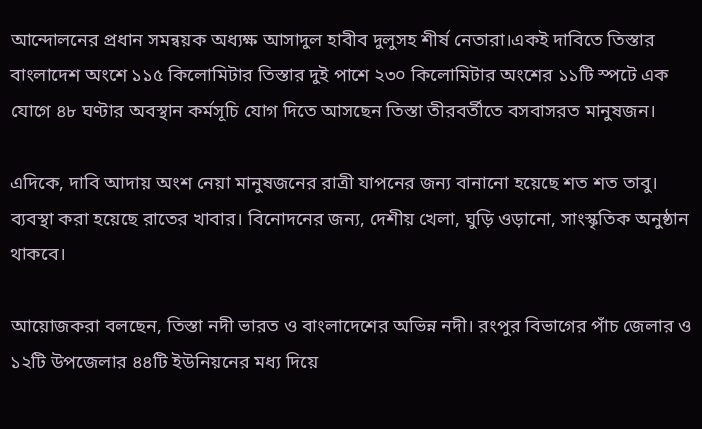আন্দোলনের প্রধান সমন্বয়ক অধ্যক্ষ আসাদুল হাবীব দুলুসহ শীর্ষ নেতারা।একই দাবিতে তিস্তার বাংলাদেশ অংশে ১১৫ কিলোমিটার তিস্তার দুই পাশে ২৩০ কিলোমিটার অংশের ১১টি স্পটে এক যোগে ৪৮ ঘণ্টার অবস্থান কর্মসূচি যোগ দিতে আসছেন তিস্তা তীরবর্তীতে বসবাসরত মানুষজন।

এদিকে, দাবি আদায় অংশ নেয়া মানুষজনের রাত্রী যাপনের জন্য বানানো হয়েছে শত শত তাবু। ব্যবস্থা করা হয়েছে রাতের খাবার। বিনোদনের জন্য, দেশীয় খেলা, ঘুড়ি ওড়ানো, সাংস্কৃতিক অনুষ্ঠান থাকবে।

আয়োজকরা বলছেন, তিস্তা নদী ভারত ও বাংলাদেশের অভিন্ন নদী। রংপুর বিভাগের পাঁচ জেলার ও ১২টি উপজেলার ৪৪টি ইউনিয়নের মধ্য দিয়ে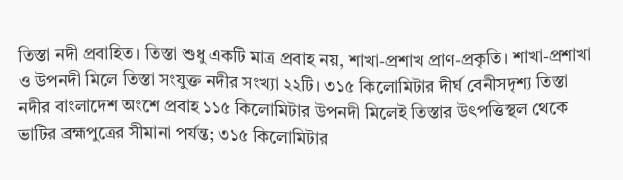তিস্তা নদী প্রবাহিত। তিস্তা শুধু একটি মাত্র প্রবাহ নয়, শাখা-প্রশাখ প্রাণ-প্রকৃতি। শাখা-প্রশাখা ও উপনদী মিলে তিস্তা সংযুক্ত নদীর সংখ্যা ২২টি। ৩১৫ কিলোমিটার দীর্ঘ বেনীসদৃশ্য তিস্তা নদীর বাংলাদেশ অংশে প্রবাহ ১১৫ কিলোমিটার উপনদী মিলেই তিস্তার উৎপত্তিস্থল থেকে ভাটির ব্রহ্মপুত্রের সীমানা পর্যন্ত; ৩১৫ কিলোমিটার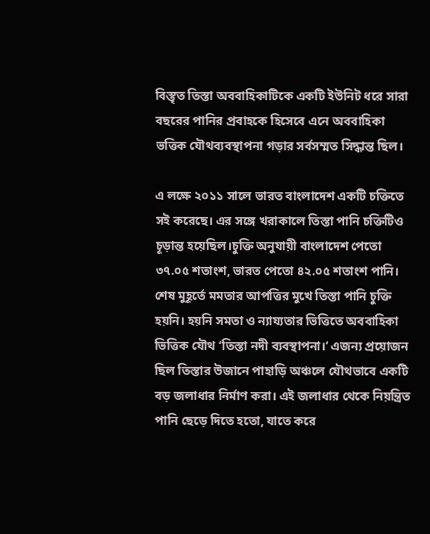বিস্তৃত তিস্তা অববাহিকাটিকে একটি ইউনিট ধরে সারা বছরের পানির প্রবাহকে হিসেবে এনে অববাহিকা ভত্তিক যৌথব্যবস্থাপনা গড়ার সর্বসম্মত সিদ্ধান্ত ছিল।

এ লক্ষে ২০১১ সালে ভারত বাংলাদেশ একটি চক্তিতে সই করেছে। এর সঙ্গে খরাকালে তিস্তা পানি চক্তিটিও চূড়ান্ত হয়েছিল।চুক্তি অনুযায়ী বাংলাদেশ পেতো ৩৭.০৫ শতাংশ, ভারত পেতো ৪২.০৫ শতাংশ পানি। শেষ মুহূর্তে মমতার আপত্তির মুখে তিস্তা পানি চুক্তি হয়নি। হয়নি সমতা ও ন্যায্যতার ভিত্তিতে অববাহিকা ভিত্তিক যৌথ ‘তিস্তা নদী ব্যবস্থাপনা।’ এজন্য প্রয়োজন ছিল তিস্তার উজানে পাহাড়ি অঞ্চলে যৌথভাবে একটি বড় জলাধার নির্মাণ করা। এই জলাধার থেকে নিয়ন্ত্রিত পানি ছেড়ে দিতে হতো, যাতে করে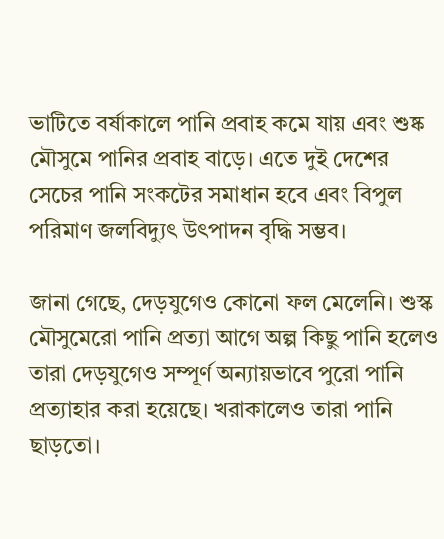ভাটিতে বর্ষাকালে পানি প্রবাহ কমে যায় এবং শুষ্ক মৌসুমে পানির প্রবাহ বাড়ে। এতে দুই দেশের সেচের পানি সংকটের সমাধান হবে এবং বিপুল পরিমাণ জলবিদ্যুৎ উৎপাদন বৃদ্ধি সম্ভব।

জানা গেছে, দেড়যুগেও কোনো ফল মেলেনি। শুস্ক মৌসুমেরো পানি প্রত্যা আগে অল্প কিছু পানি হলেও তারা দেড়যুগেও সম্পূর্ণ অন্যায়ভাবে পুরো পানি প্রত্যাহার করা হয়েছে। খরাকালেও তারা পানি ছাড়তো।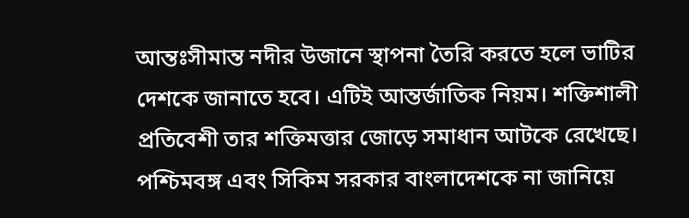আন্তঃসীমান্ত নদীর উজানে স্থাপনা তৈরি করতে হলে ভাটির দেশকে জানাতে হবে। এটিই আন্তর্জাতিক নিয়ম। শক্তিশালী প্রতিবেশী তার শক্তিমত্তার জোড়ে সমাধান আটকে রেখেছে। পশ্চিমবঙ্গ এবং সিকিম সরকার বাংলাদেশকে না জানিয়ে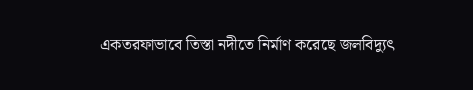একতরফাভাবে তিস্তা নদীতে নির্মাণ করেছে জলবিদ্যুৎ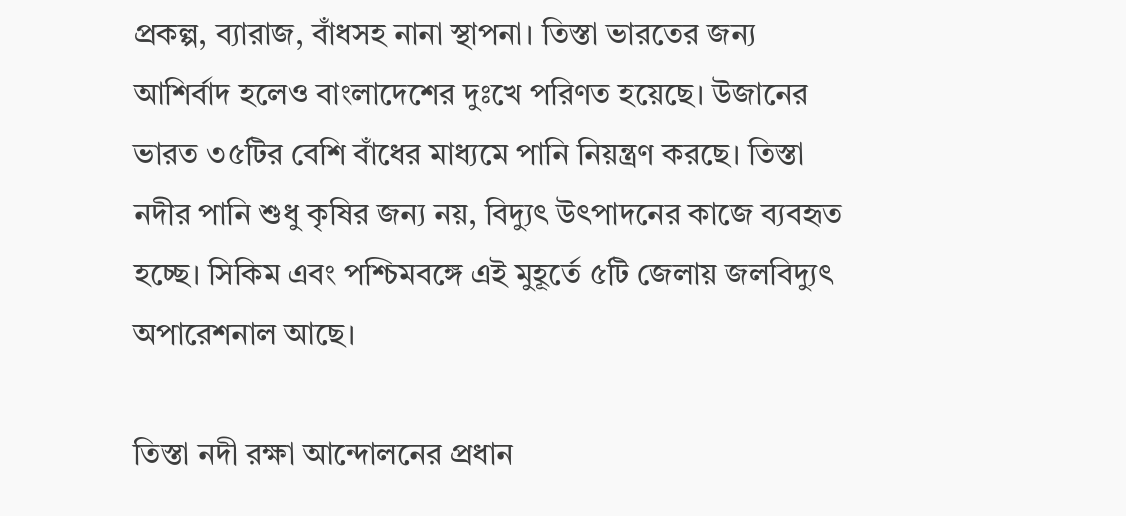প্রকল্প, ব্যারাজ, বাঁধসহ নানা স্থাপনা। তিস্তা ভারতের জন্য আশির্বাদ হলেও বাংলাদেশের দুঃখে পরিণত হয়েছে। উজানের ভারত ৩৫টির বেশি বাঁধের মাধ্যমে পানি নিয়ন্ত্রণ করছে। তিস্তা নদীর পানি শুধু কৃষির জন্য নয়, বিদ্যুৎ উৎপাদনের কাজে ব্যবহৃত হচ্ছে। সিকিম এবং পশ্চিমবঙ্গে এই মুহূর্তে ৫টি জেলায় জলবিদ্যুৎ অপারেশনাল আছে।

তিস্তা নদী রক্ষা আন্দোলনের প্রধান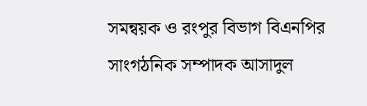সমন্বয়ক ও রংপুর বিভাগ বিএনপির সাংগঠনিক সম্পাদক আসাদুল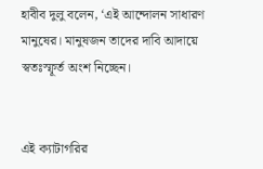হাবীব দুলু বলেন, ‘এই আন্দোলন সাধারণ মানুষের। মানুষজন তাদের দাবি আদায়ে স্বতঃস্ফূর্ত অংশ নিচ্ছেন।


এই ক্যাটাগরির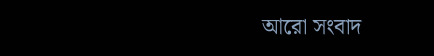আরো সংবাদ